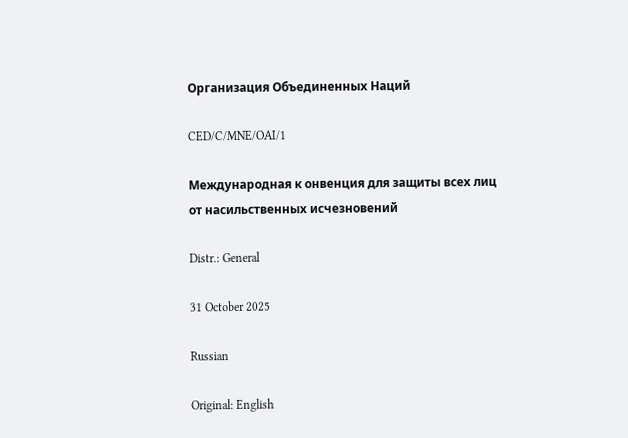Организация Объединенных Наций

CED/C/MNE/OAI/1

Международная к онвенция для защиты всех лиц от насильственных исчезновений

Distr.: General

31 October 2025

Russian

Original: English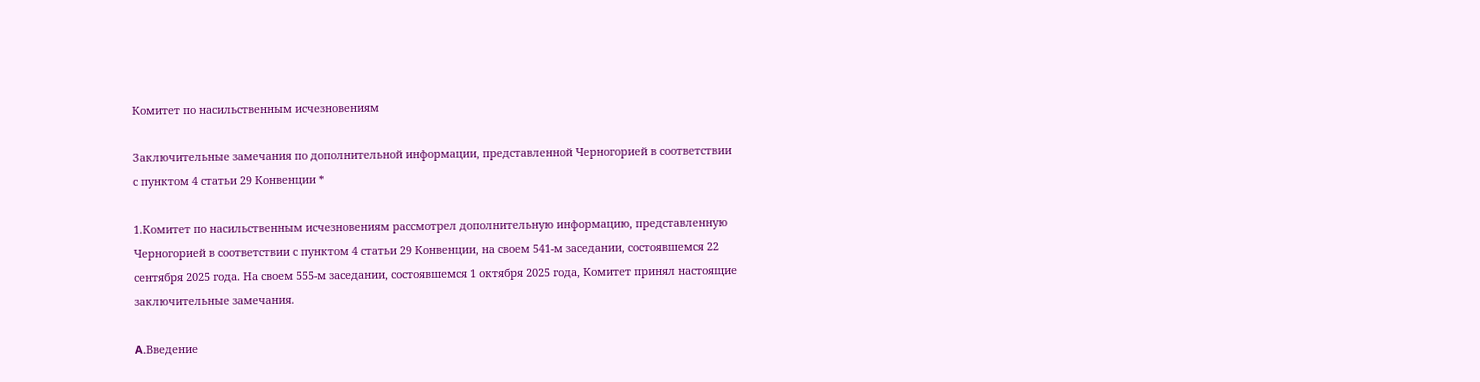Комитет по насильственным исчезновениям

Заключительные замечания по дополнительной информации, представленной Черногорией в соответствии с пунктом 4 статьи 29 Конвенции *

1.Комитет по насильственным исчезновениям рассмотрел дополнительную информацию, представленную Черногорией в соответствии с пунктом 4 статьи 29 Конвенции, на своем 541-м заседании, состоявшемся 22 сентября 2025 года. На своем 555-м заседании, состоявшемся 1 октября 2025 года, Комитет принял настоящие заключительные замечания.

A.Введение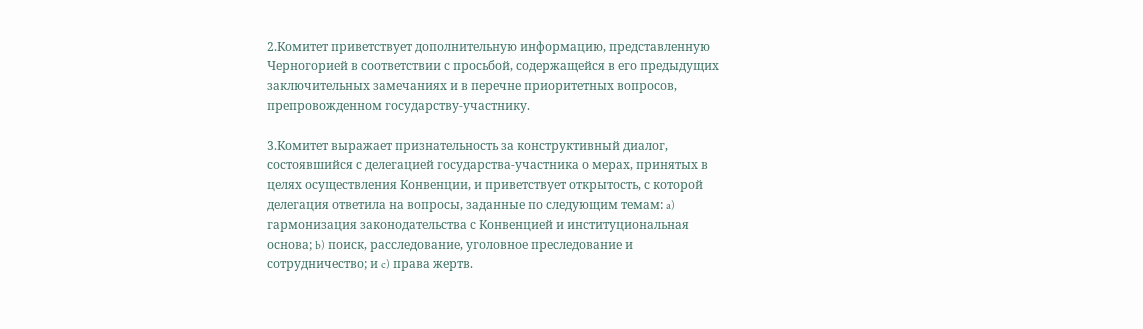2.Комитет приветствует дополнительную информацию, представленную Черногорией в соответствии с просьбой, содержащейся в его предыдущих заключительных замечаниях и в перечне приоритетных вопросов, препровожденном государству-участнику.

3.Комитет выражает признательность за конструктивный диалог, состоявшийся с делегацией государства-участника о мерах, принятых в целях осуществления Конвенции, и приветствует открытость, с которой делегация ответила на вопросы, заданные по следующим темам: a) гармонизация законодательства с Конвенцией и институциональная основа; b) поиск, расследование, уголовное преследование и сотрудничество; и c) права жертв.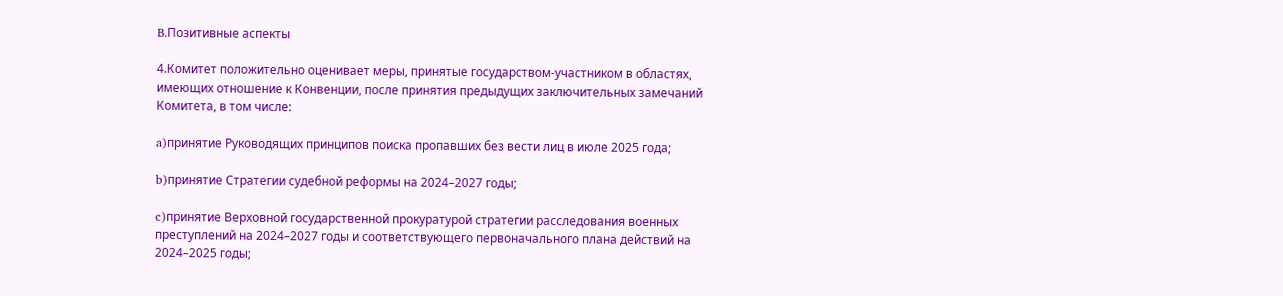B.Позитивные аспекты

4.Комитет положительно оценивает меры, принятые государством-участником в областях, имеющих отношение к Конвенции, после принятия предыдущих заключительных замечаний Комитета, в том числе:

a)принятие Руководящих принципов поиска пропавших без вести лиц в июле 2025 года;

b)принятие Стратегии судебной реформы на 2024–2027 годы;

c)принятие Верховной государственной прокуратурой стратегии расследования военных преступлений на 2024–2027 годы и соответствующего первоначального плана действий на 2024–2025 годы;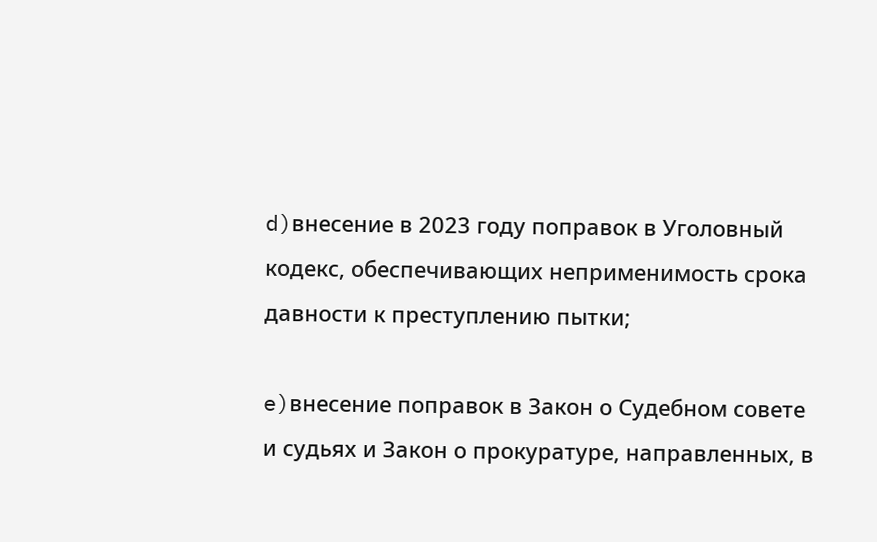d)внесение в 2023 году поправок в Уголовный кодекс, обеспечивающих неприменимость срока давности к преступлению пытки;

e)внесение поправок в Закон о Судебном совете и судьях и Закон о прокуратуре, направленных, в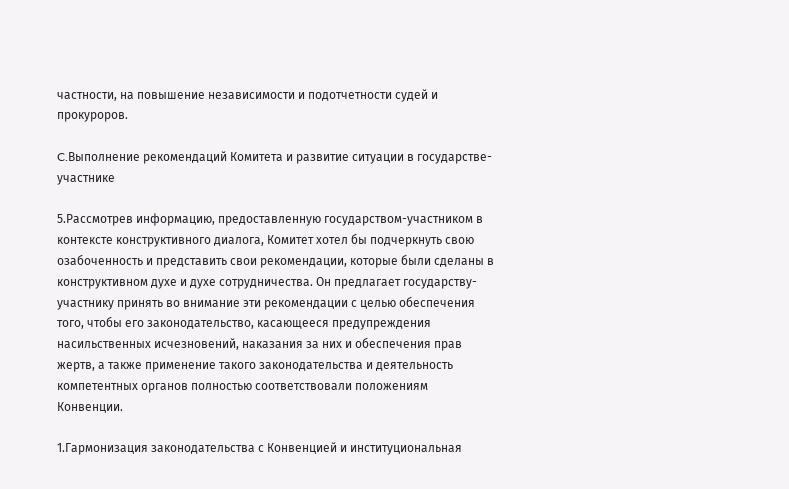частности, на повышение независимости и подотчетности судей и прокуроров.

C.Выполнение рекомендаций Комитета и развитие ситуации в государстве-участнике

5.Рассмотрев информацию, предоставленную государством-участником в контексте конструктивного диалога, Комитет хотел бы подчеркнуть свою озабоченность и представить свои рекомендации, которые были сделаны в конструктивном духе и духе сотрудничества. Он предлагает государству-участнику принять во внимание эти рекомендации с целью обеспечения того, чтобы его законодательство, касающееся предупреждения насильственных исчезновений, наказания за них и обеспечения прав жертв, а также применение такого законодательства и деятельность компетентных органов полностью соответствовали положениям Конвенции.

1.Гармонизация законодательства с Конвенцией и институциональная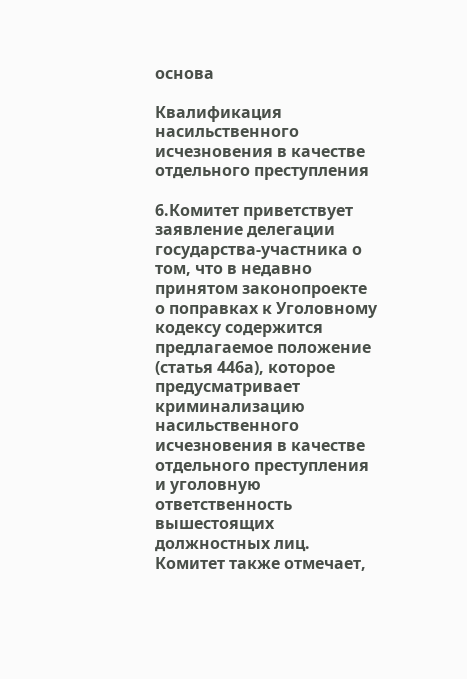основа

Квалификация насильственного исчезновения в качестве отдельного преступления

6.Комитет приветствует заявление делегации государства-участника о том, что в недавно принятом законопроекте о поправках к Уголовному кодексу содержится предлагаемое положение (статья 446а), которое предусматривает криминализацию насильственного исчезновения в качестве отдельного преступления и уголовную ответственность вышестоящих должностных лиц. Комитет также отмечает,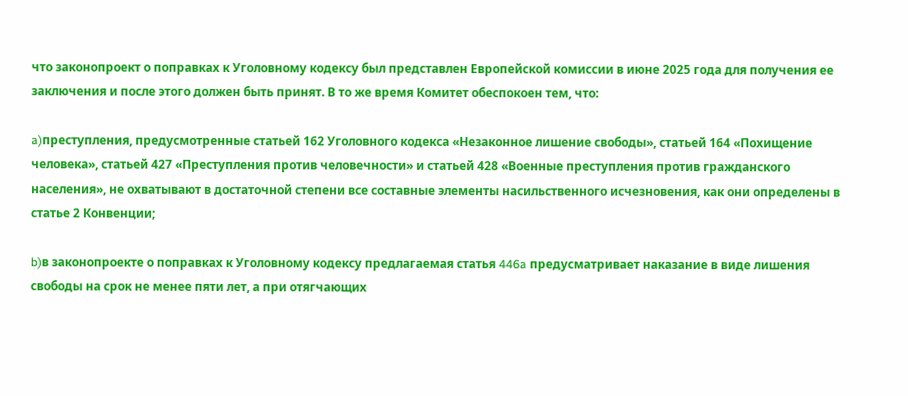что законопроект о поправках к Уголовному кодексу был представлен Европейской комиссии в июне 2025 года для получения ее заключения и после этого должен быть принят. В то же время Комитет обеспокоен тем, что:

a)преступления, предусмотренные статьей 162 Уголовного кодекса «Незаконное лишение свободы», статьей 164 «Похищение человека», статьей 427 «Преступления против человечности» и статьей 428 «Военные преступления против гражданского населения», не охватывают в достаточной степени все составные элементы насильственного исчезновения, как они определены в статье 2 Конвенции;

b)в законопроекте о поправках к Уголовному кодексу предлагаемая статья 446a предусматривает наказание в виде лишения свободы на срок не менее пяти лет, а при отягчающих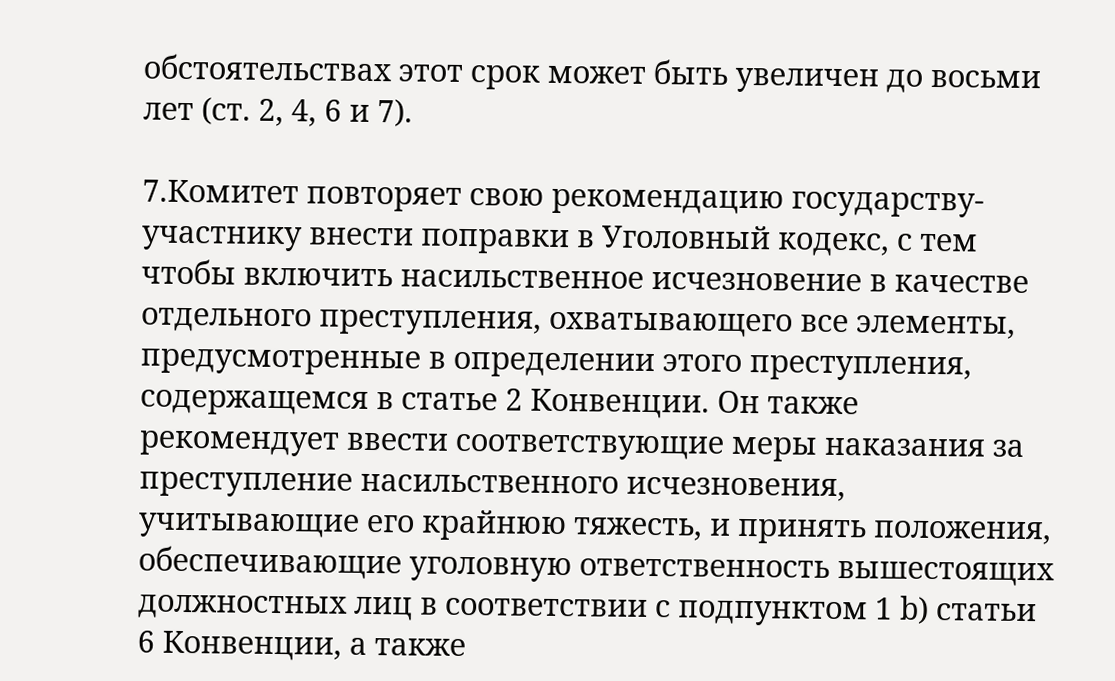обстоятельствах этот срок может быть увеличен до восьми лет (ст. 2, 4, 6 и 7).

7.Комитет повторяет свою рекомендацию государству-участнику внести поправки в Уголовный кодекс, с тем чтобы включить насильственное исчезновение в качестве отдельного преступления, охватывающего все элементы, предусмотренные в определении этого преступления, содержащемся в статье 2 Конвенции. Он также рекомендует ввести соответствующие меры наказания за преступление насильственного исчезновения, учитывающие его крайнюю тяжесть, и принять положения, обеспечивающие уголовную ответственность вышестоящих должностных лиц в соответствии с подпунктом 1 b) статьи 6 Конвенции, а также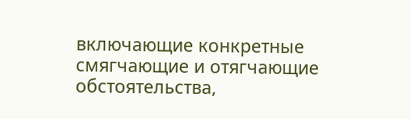включающие конкретные смягчающие и отягчающие обстоятельства,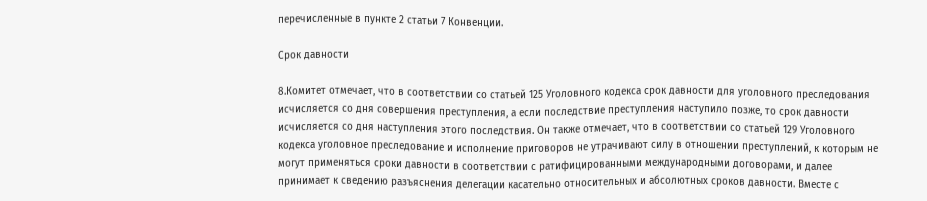перечисленные в пункте 2 статьи 7 Конвенции.

Срок давности

8.Комитет отмечает, что в соответствии со статьей 125 Уголовного кодекса срок давности для уголовного преследования исчисляется со дня совершения преступления, а если последствие преступления наступило позже, то срок давности исчисляется со дня наступления этого последствия. Он также отмечает, что в соответствии со статьей 129 Уголовного кодекса уголовное преследование и исполнение приговоров не утрачивают силу в отношении преступлений, к которым не могут применяться сроки давности в соответствии с ратифицированными международными договорами, и далее принимает к сведению разъяснения делегации касательно относительных и абсолютных сроков давности. Вместе с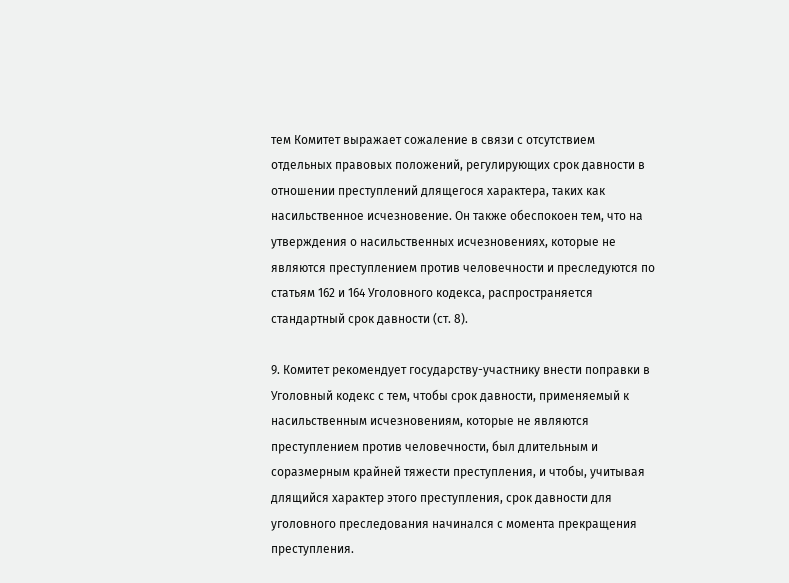тем Комитет выражает сожаление в связи с отсутствием отдельных правовых положений, регулирующих срок давности в отношении преступлений длящегося характера, таких как насильственное исчезновение. Он также обеспокоен тем, что на утверждения о насильственных исчезновениях, которые не являются преступлением против человечности и преследуются по статьям 162 и 164 Уголовного кодекса, распространяется стандартный срок давности (ст. 8).

9. Комитет рекомендует государству-участнику внести поправки в Уголовный кодекс с тем, чтобы срок давности, применяемый к насильственным исчезновениям, которые не являются преступлением против человечности, был длительным и соразмерным крайней тяжести преступления, и чтобы, учитывая длящийся характер этого преступления, срок давности для уголовного преследования начинался с момента прекращения преступления.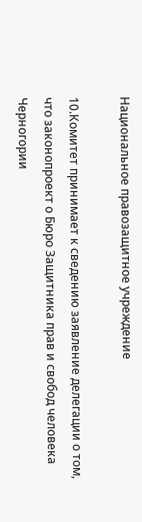Национальное правозащитное учреждение

10.Комитет принимает к сведению заявление делегации о том, что законопроект о Бюро Защитника прав и свобод человека Черногории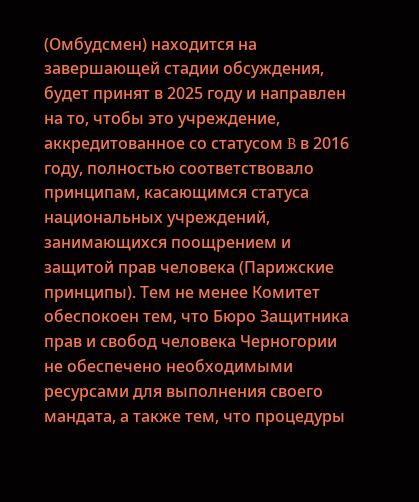(Омбудсмен) находится на завершающей стадии обсуждения, будет принят в 2025 году и направлен на то, чтобы это учреждение, аккредитованное со статусом B в 2016 году, полностью соответствовало принципам, касающимся статуса национальных учреждений, занимающихся поощрением и защитой прав человека (Парижские принципы). Тем не менее Комитет обеспокоен тем, что Бюро Защитника прав и свобод человека Черногории не обеспечено необходимыми ресурсами для выполнения своего мандата, а также тем, что процедуры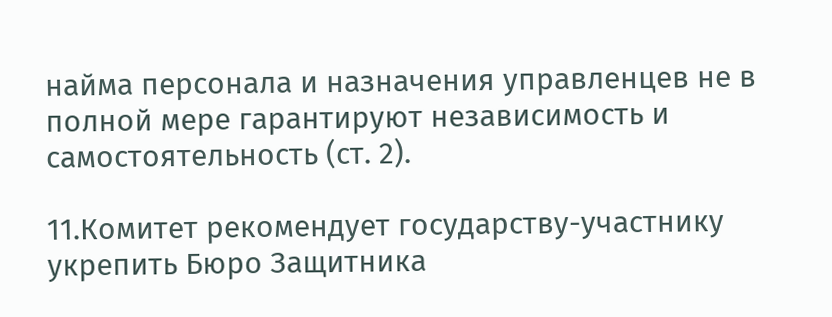найма персонала и назначения управленцев не в полной мере гарантируют независимость и самостоятельность (ст. 2).

11.Комитет рекомендует государству-участнику укрепить Бюро Защитника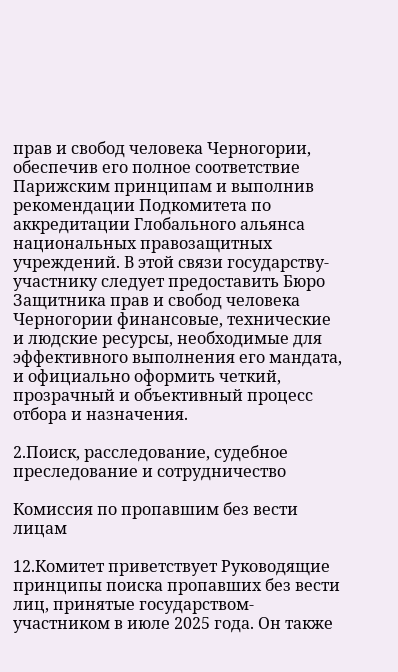прав и свобод человека Черногории, обеспечив его полное соответствие Парижским принципам и выполнив рекомендации Подкомитета по аккредитации Глобального альянса национальных правозащитных учреждений. В этой связи государству-участнику следует предоставить Бюро Защитника прав и свобод человека Черногории финансовые, технические и людские ресурсы, необходимые для эффективного выполнения его мандата, и официально оформить четкий, прозрачный и объективный процесс отбора и назначения.

2.Поиск, расследование, судебное преследование и сотрудничество

Комиссия по пропавшим без вести лицам

12.Комитет приветствует Руководящие принципы поиска пропавших без вести лиц, принятые государством-участником в июле 2025 года. Он также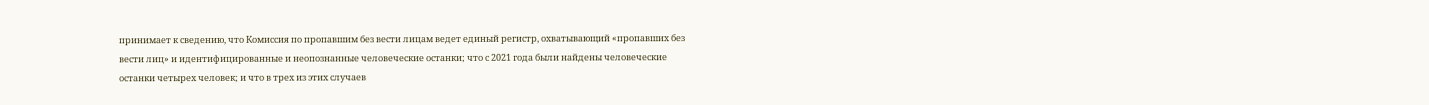принимает к сведению, что Комиссия по пропавшим без вести лицам ведет единый регистр, охватывающий «пропавших без вести лиц» и идентифицированные и неопознанные человеческие останки; что с 2021 года были найдены человеческие останки четырех человек; и что в трех из этих случаев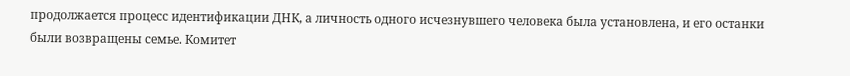продолжается процесс идентификации ДНК, а личность одного исчезнувшего человека была установлена, и его останки были возвращены семье. Комитет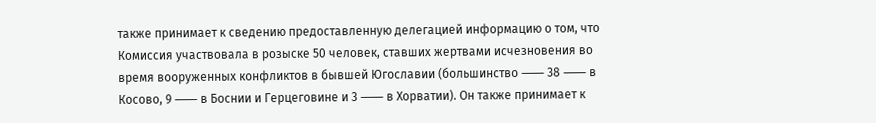также принимает к сведению предоставленную делегацией информацию о том, что Комиссия участвовала в розыске 50 человек, ставших жертвами исчезновения во время вооруженных конфликтов в бывшей Югославии (большинство ⸺ 38 ⸺ в Косово, 9 ⸺ в Боснии и Герцеговине и 3 ⸺ в Хорватии). Он также принимает к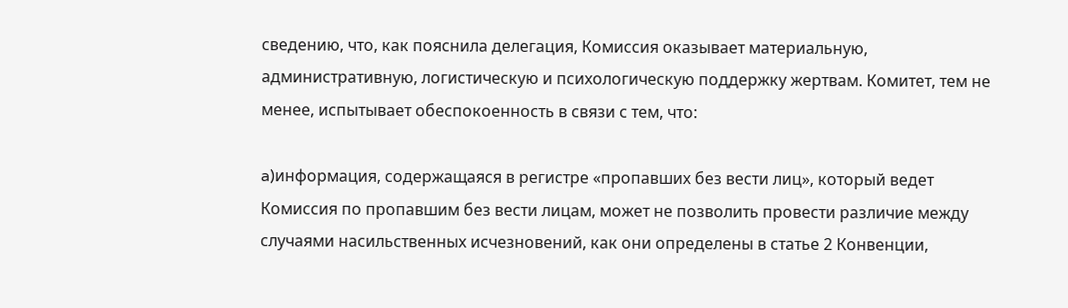сведению, что, как пояснила делегация, Комиссия оказывает материальную, административную, логистическую и психологическую поддержку жертвам. Комитет, тем не менее, испытывает обеспокоенность в связи с тем, что:

a)информация, содержащаяся в регистре «пропавших без вести лиц», который ведет Комиссия по пропавшим без вести лицам, может не позволить провести различие между случаями насильственных исчезновений, как они определены в статье 2 Конвенции,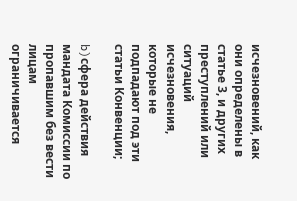исчезновений, как они определены в статье 3, и других преступлений или ситуаций исчезновения, которые не подпадают под эти статьи Конвенции;

b)сфера действия мандата Комиссии по пропавшим без вести лицам ограничивается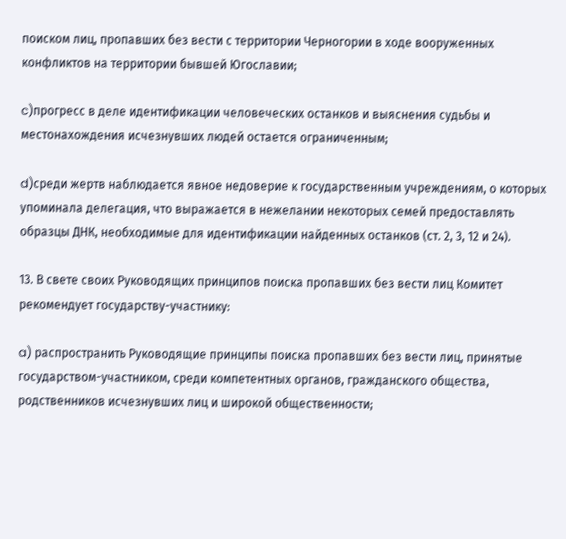поиском лиц, пропавших без вести с территории Черногории в ходе вооруженных конфликтов на территории бывшей Югославии;

c)прогресс в деле идентификации человеческих останков и выяснения судьбы и местонахождения исчезнувших людей остается ограниченным;

d)среди жертв наблюдается явное недоверие к государственным учреждениям, о которых упоминала делегация, что выражается в нежелании некоторых семей предоставлять образцы ДНК, необходимые для идентификации найденных останков (ст. 2, 3, 12 и 24).

13. В свете своих Руководящих принципов поиска пропавших без вести лиц Комитет рекомендует государству-участнику:

a) распространить Руководящие принципы поиска пропавших без вести лиц, принятые государством-участником, среди компетентных органов, гражданского общества, родственников исчезнувших лиц и широкой общественности;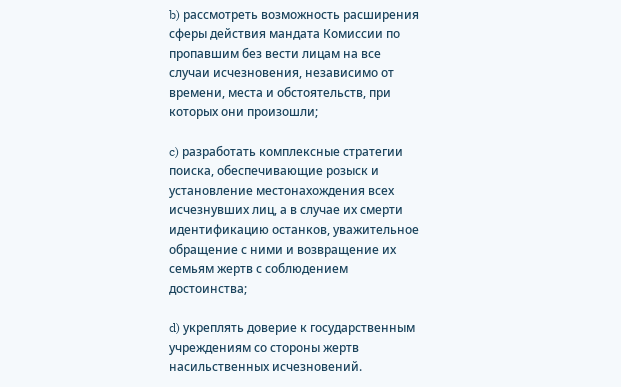b) рассмотреть возможность расширения сферы действия мандата Комиссии по пропавшим без вести лицам на все случаи исчезновения, независимо от времени, места и обстоятельств, при которых они произошли;

c) разработать комплексные стратегии поиска, обеспечивающие розыск и установление местонахождения всех исчезнувших лиц, а в случае их смерти идентификацию останков, уважительное обращение с ними и возвращение их семьям жертв с соблюдением достоинства;

d) укреплять доверие к государственным учреждениям со стороны жертв насильственных исчезновений.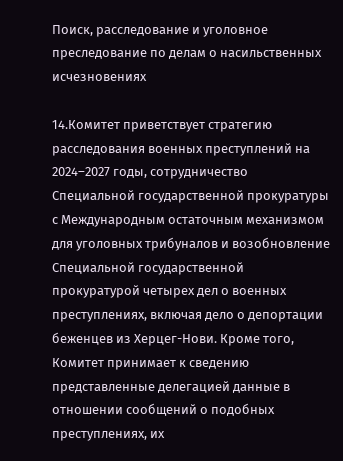Поиск, расследование и уголовное преследование по делам о насильственных исчезновениях

14.Комитет приветствует стратегию расследования военных преступлений на 2024–2027 годы, сотрудничество Специальной государственной прокуратуры с Международным остаточным механизмом для уголовных трибуналов и возобновление Специальной государственной прокуратурой четырех дел о военных преступлениях, включая дело о депортации беженцев из Херцег-Нови. Кроме того, Комитет принимает к сведению представленные делегацией данные в отношении сообщений о подобных преступлениях, их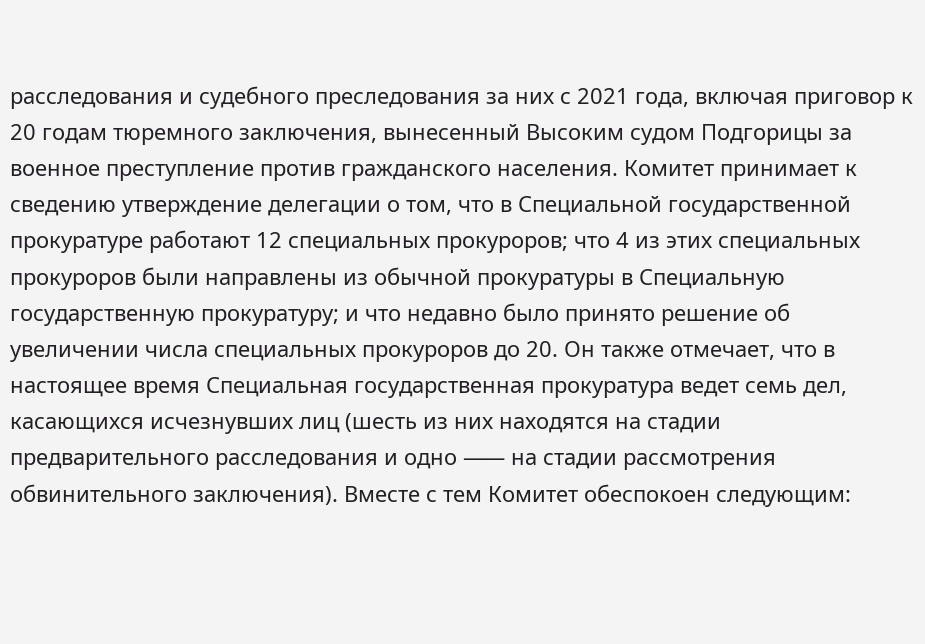расследования и судебного преследования за них с 2021 года, включая приговор к 20 годам тюремного заключения, вынесенный Высоким судом Подгорицы за военное преступление против гражданского населения. Комитет принимает к сведению утверждение делегации о том, что в Специальной государственной прокуратуре работают 12 специальных прокуроров; что 4 из этих специальных прокуроров были направлены из обычной прокуратуры в Специальную государственную прокуратуру; и что недавно было принято решение об увеличении числа специальных прокуроров до 20. Он также отмечает, что в настоящее время Специальная государственная прокуратура ведет семь дел, касающихся исчезнувших лиц (шесть из них находятся на стадии предварительного расследования и одно ⸺ на стадии рассмотрения обвинительного заключения). Вместе с тем Комитет обеспокоен следующим: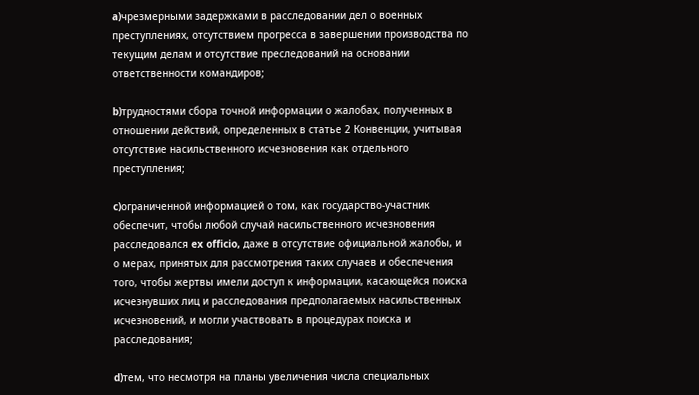a)чрезмерными задержками в расследовании дел о военных преступлениях, отсутствием прогресса в завершении производства по текущим делам и отсутствие преследований на основании ответственности командиров;

b)трудностями сбора точной информации о жалобах, полученных в отношении действий, определенных в статье 2 Конвенции, учитывая отсутствие насильственного исчезновения как отдельного преступления;

c)ограниченной информацией о том, как государство-участник обеспечит, чтобы любой случай насильственного исчезновения расследовался ex officio, даже в отсутствие официальной жалобы, и о мерах, принятых для рассмотрения таких случаев и обеспечения того, чтобы жертвы имели доступ к информации, касающейся поиска исчезнувших лиц и расследования предполагаемых насильственных исчезновений, и могли участвовать в процедурах поиска и расследования;

d)тем, что несмотря на планы увеличения числа специальных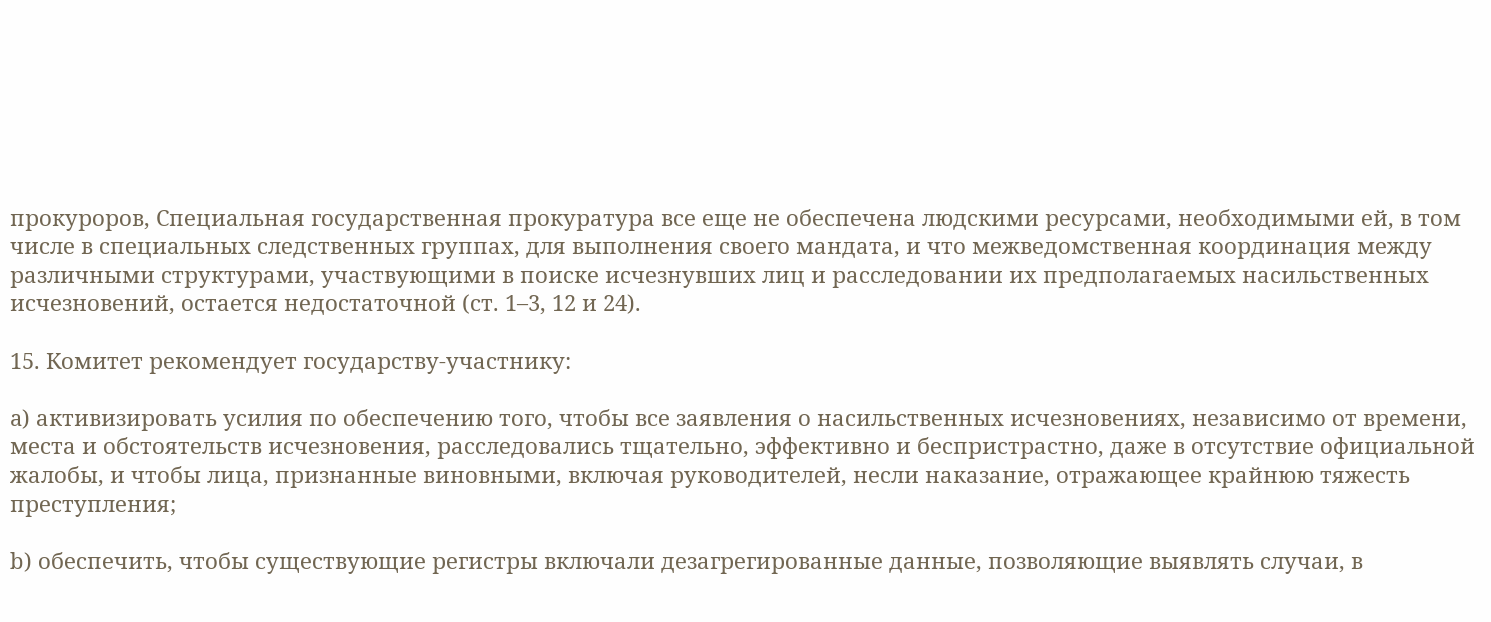прокуроров, Специальная государственная прокуратура все еще не обеспечена людскими ресурсами, необходимыми ей, в том числе в специальных следственных группах, для выполнения своего мандата, и что межведомственная координация между различными структурами, участвующими в поиске исчезнувших лиц и расследовании их предполагаемых насильственных исчезновений, остается недостаточной (ст. 1–3, 12 и 24).

15. Комитет рекомендует государству-участнику:

a) активизировать усилия по обеспечению того, чтобы все заявления о насильственных исчезновениях, независимо от времени, места и обстоятельств исчезновения, расследовались тщательно, эффективно и беспристрастно, даже в отсутствие официальной жалобы, и чтобы лица, признанные виновными, включая руководителей, несли наказание, отражающее крайнюю тяжесть преступления;

b) обеспечить, чтобы существующие регистры включали дезагрегированные данные, позволяющие выявлять случаи, в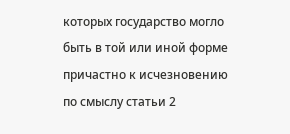которых государство могло быть в той или иной форме причастно к исчезновению по смыслу статьи 2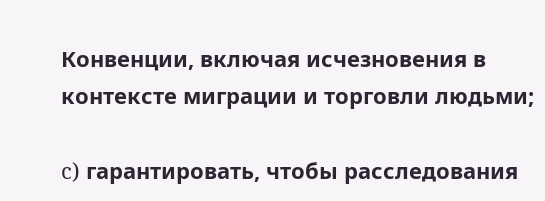Конвенции, включая исчезновения в контексте миграции и торговли людьми;

c) гарантировать, чтобы расследования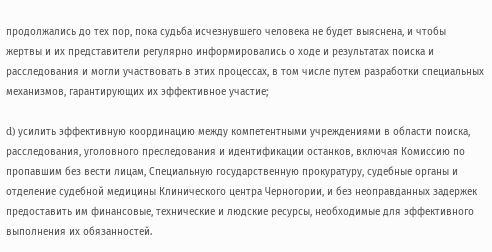продолжались до тех пор, пока судьба исчезнувшего человека не будет выяснена, и чтобы жертвы и их представители регулярно информировались о ходе и результатах поиска и расследования и могли участвовать в этих процессах, в том числе путем разработки специальных механизмов, гарантирующих их эффективное участие;

d) усилить эффективную координацию между компетентными учреждениями в области поиска, расследования, уголовного преследования и идентификации останков, включая Комиссию по пропавшим без вести лицам, Специальную государственную прокуратуру, судебные органы и отделение судебной медицины Клинического центра Черногории, и без неоправданных задержек предоставить им финансовые, технические и людские ресурсы, необходимые для эффективного выполнения их обязанностей.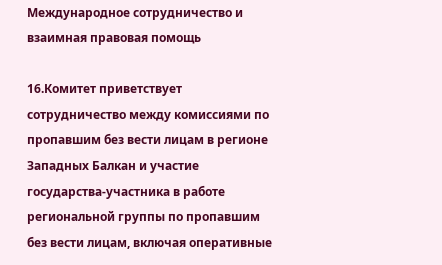Международное сотрудничество и взаимная правовая помощь

16.Комитет приветствует сотрудничество между комиссиями по пропавшим без вести лицам в регионе Западных Балкан и участие государства-участника в работе региональной группы по пропавшим без вести лицам, включая оперативные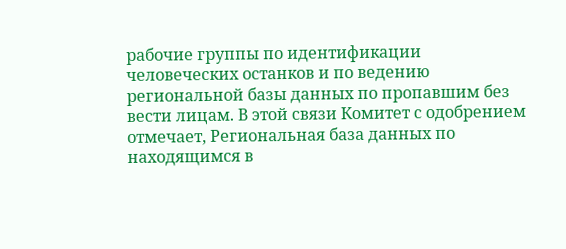рабочие группы по идентификации человеческих останков и по ведению региональной базы данных по пропавшим без вести лицам. В этой связи Комитет с одобрением отмечает, Региональная база данных по находящимся в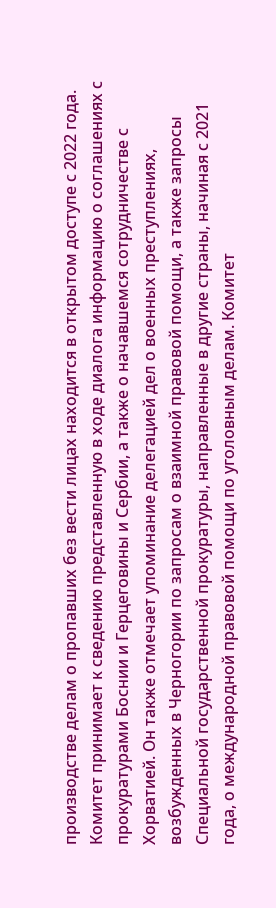производстве делам о пропавших без вести лицах находится в открытом доступе с 2022 года. Комитет принимает к сведению представленную в ходе диалога информацию о соглашениях с прокуратурами Боснии и Герцеговины и Сербии, а также о начавшемся сотрудничестве с Хорватией. Он также отмечает упоминание делегацией дел о военных преступлениях, возбужденных в Черногории по запросам о взаимной правовой помощи, а также запросы Специальной государственной прокуратуры, направленные в другие страны, начиная с 2021 года, о международной правовой помощи по уголовным делам. Комитет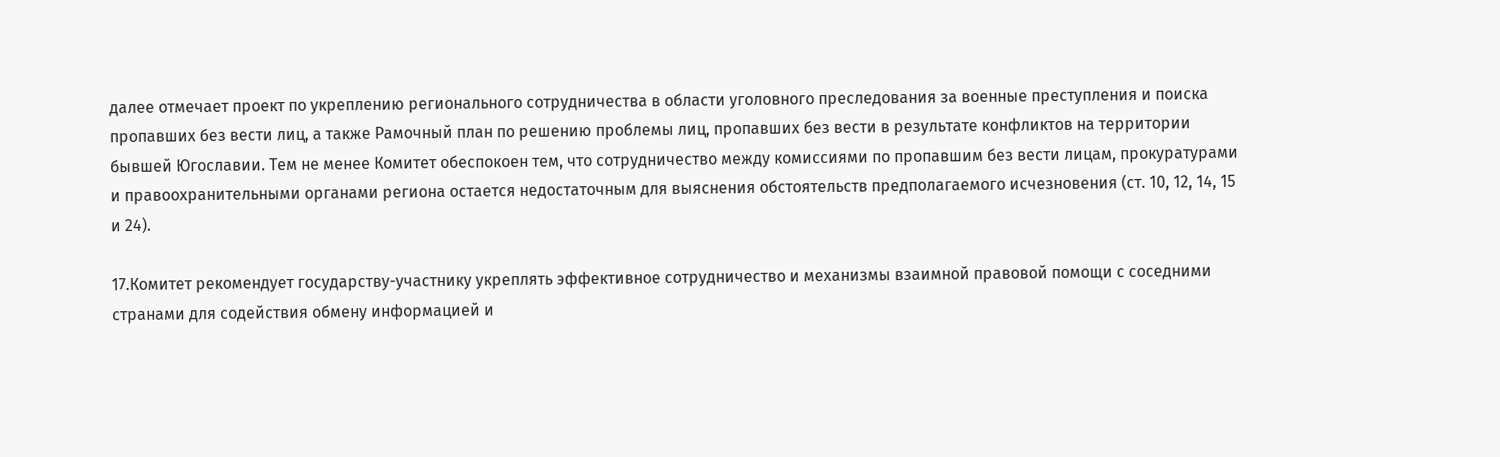далее отмечает проект по укреплению регионального сотрудничества в области уголовного преследования за военные преступления и поиска пропавших без вести лиц, а также Рамочный план по решению проблемы лиц, пропавших без вести в результате конфликтов на территории бывшей Югославии. Тем не менее Комитет обеспокоен тем, что сотрудничество между комиссиями по пропавшим без вести лицам, прокуратурами и правоохранительными органами региона остается недостаточным для выяснения обстоятельств предполагаемого исчезновения (ст. 10, 12, 14, 15 и 24).

17.Комитет рекомендует государству-участнику укреплять эффективное сотрудничество и механизмы взаимной правовой помощи с соседними странами для содействия обмену информацией и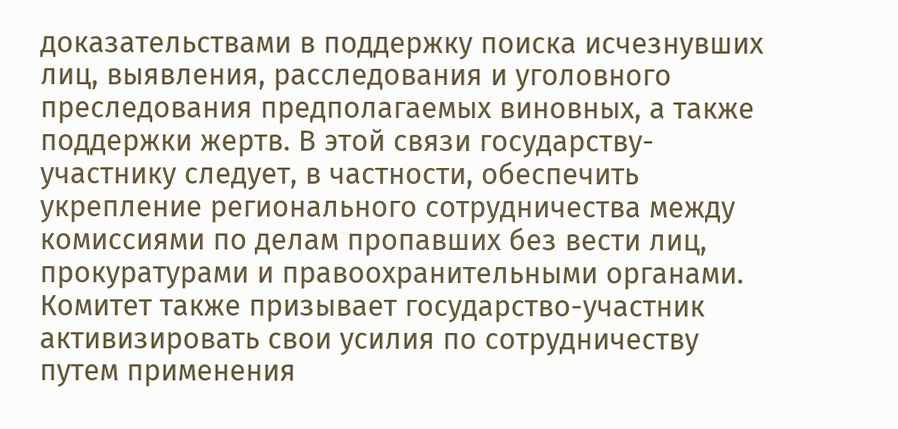доказательствами в поддержку поиска исчезнувших лиц, выявления, расследования и уголовного преследования предполагаемых виновных, а также поддержки жертв. В этой связи государству-участнику следует, в частности, обеспечить укрепление регионального сотрудничества между комиссиями по делам пропавших без вести лиц, прокуратурами и правоохранительными органами. Комитет также призывает государство-участник активизировать свои усилия по сотрудничеству путем применения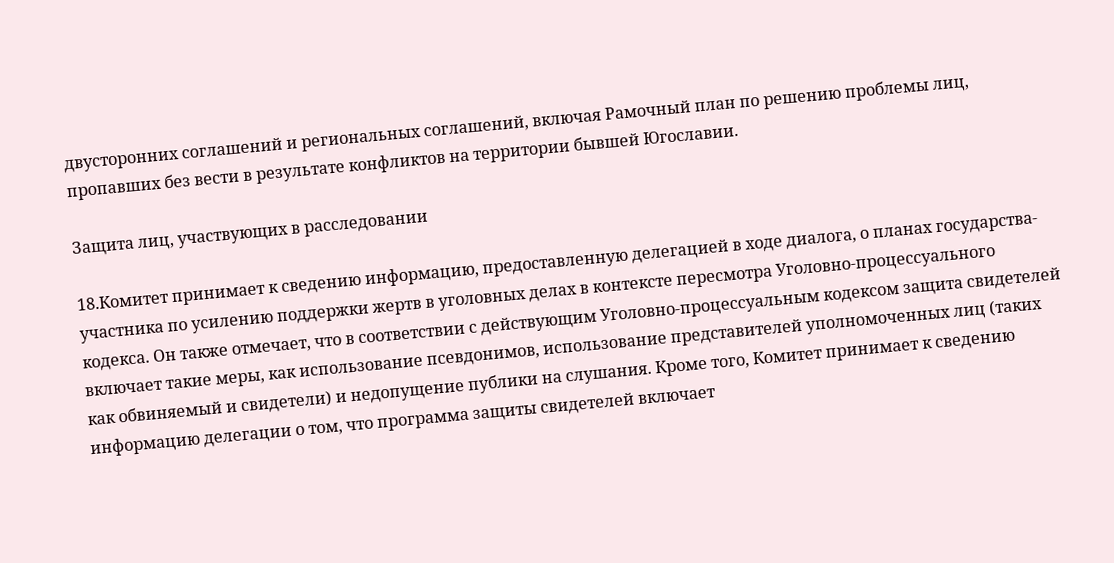двусторонних соглашений и региональных соглашений, включая Рамочный план по решению проблемы лиц, пропавших без вести в результате конфликтов на территории бывшей Югославии.

Защита лиц, участвующих в расследовании

18.Комитет принимает к сведению информацию, предоставленную делегацией в ходе диалога, о планах государства-участника по усилению поддержки жертв в уголовных делах в контексте пересмотра Уголовно-процессуального кодекса. Он также отмечает, что в соответствии с действующим Уголовно-процессуальным кодексом защита свидетелей включает такие меры, как использование псевдонимов, использование представителей уполномоченных лиц (таких как обвиняемый и свидетели) и недопущение публики на слушания. Кроме того, Комитет принимает к сведению информацию делегации о том, что программа защиты свидетелей включает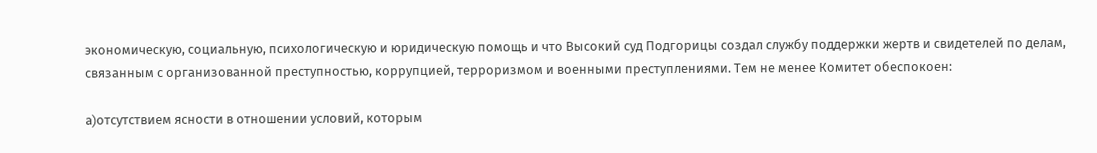экономическую, социальную, психологическую и юридическую помощь и что Высокий суд Подгорицы создал службу поддержки жертв и свидетелей по делам, связанным с организованной преступностью, коррупцией, терроризмом и военными преступлениями. Тем не менее Комитет обеспокоен:

a)отсутствием ясности в отношении условий, которым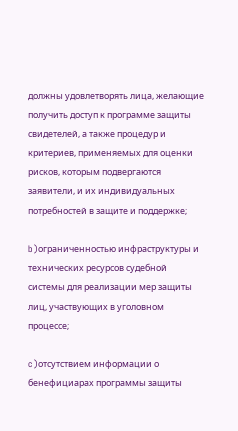должны удовлетворять лица, желающие получить доступ к программе защиты свидетелей, а также процедур и критериев, применяемых для оценки рисков, которым подвергаются заявители, и их индивидуальных потребностей в защите и поддержке;

b)ограниченностью инфраструктуры и технических ресурсов судебной системы для реализации мер защиты лиц, участвующих в уголовном процессе;

c)отсутствием информации о бенефициарах программы защиты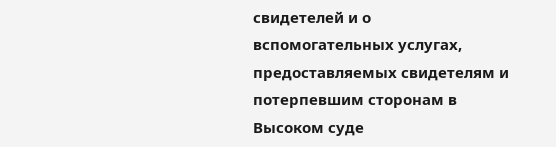свидетелей и о вспомогательных услугах, предоставляемых свидетелям и потерпевшим сторонам в Высоком суде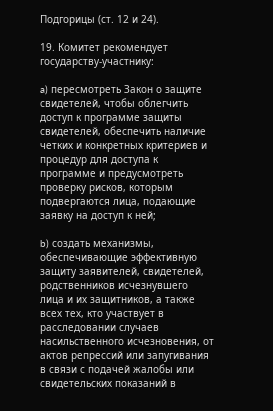Подгорицы (ст. 12 и 24).

19. Комитет рекомендует государству-участнику:

a) пересмотреть Закон о защите свидетелей, чтобы облегчить доступ к программе защиты свидетелей, обеспечить наличие четких и конкретных критериев и процедур для доступа к программе и предусмотреть проверку рисков, которым подвергаются лица, подающие заявку на доступ к ней;

b) создать механизмы, обеспечивающие эффективную защиту заявителей, свидетелей, родственников исчезнувшего лица и их защитников, а также всех тех, кто участвует в расследовании случаев насильственного исчезновения, от актов репрессий или запугивания в связи с подачей жалобы или свидетельских показаний в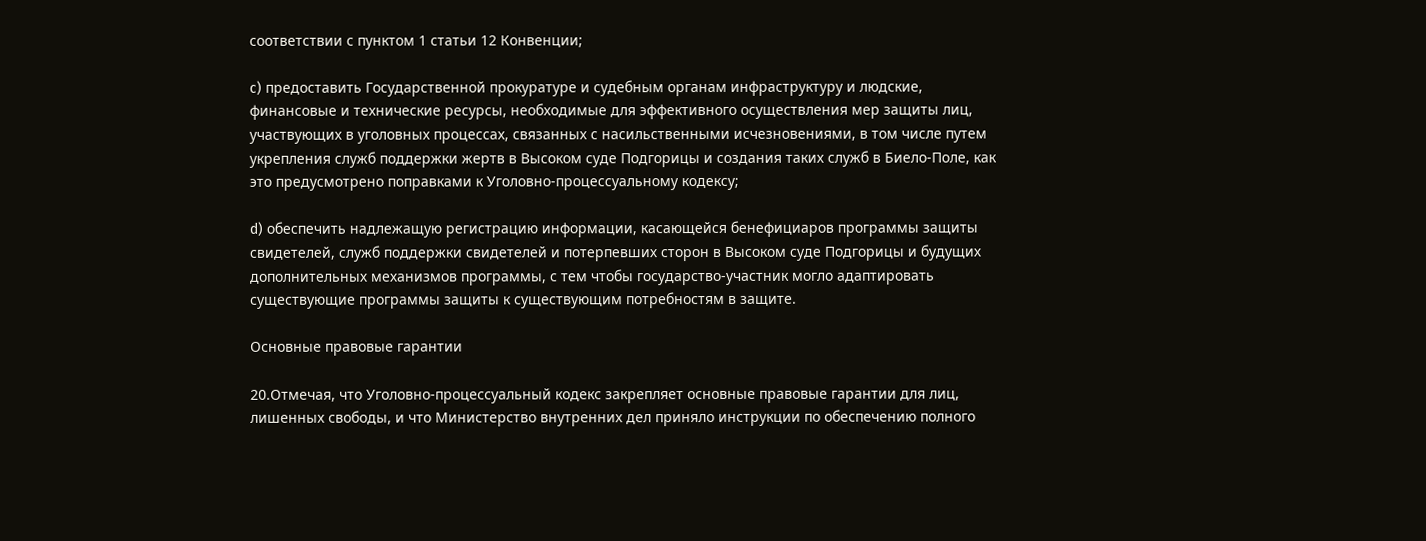соответствии с пунктом 1 статьи 12 Конвенции;

c) предоставить Государственной прокуратуре и судебным органам инфраструктуру и людские, финансовые и технические ресурсы, необходимые для эффективного осуществления мер защиты лиц, участвующих в уголовных процессах, связанных с насильственными исчезновениями, в том числе путем укрепления служб поддержки жертв в Высоком суде Подгорицы и создания таких служб в Биело-Поле, как это предусмотрено поправками к Уголовно-процессуальному кодексу;

d) обеспечить надлежащую регистрацию информации, касающейся бенефициаров программы защиты свидетелей, служб поддержки свидетелей и потерпевших сторон в Высоком суде Подгорицы и будущих дополнительных механизмов программы, с тем чтобы государство-участник могло адаптировать существующие программы защиты к существующим потребностям в защите.

Основные правовые гарантии

20.Отмечая, что Уголовно-процессуальный кодекс закрепляет основные правовые гарантии для лиц, лишенных свободы, и что Министерство внутренних дел приняло инструкции по обеспечению полного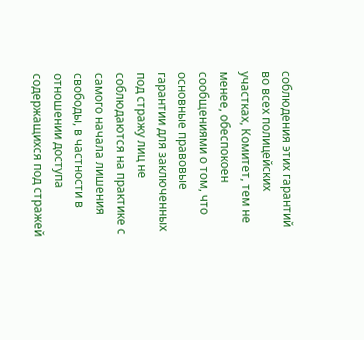соблюдения этих гарантий во всех полицейских участках, Комитет, тем не менее, обеспокоен сообщениями о том, что основные правовые гарантии для заключенных под стражу лиц не соблюдаются на практике с самого начала лишения свободы, в частности в отношении доступа содержащихся под стражей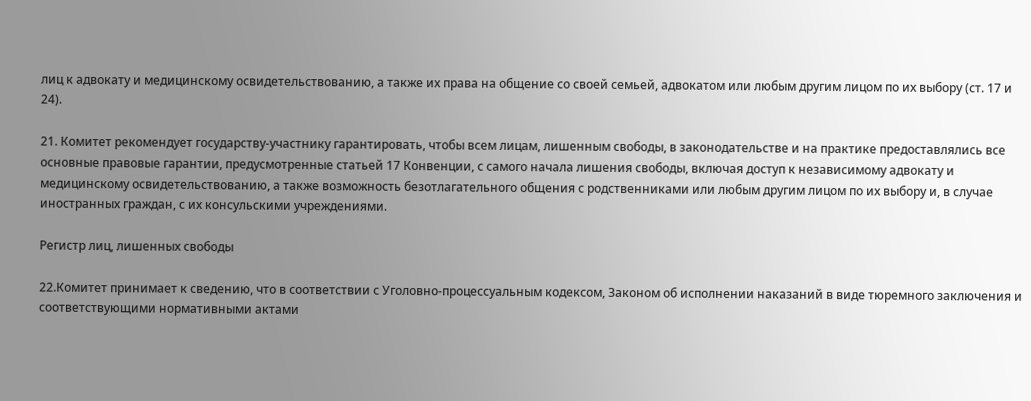лиц к адвокату и медицинскому освидетельствованию, а также их права на общение со своей семьей, адвокатом или любым другим лицом по их выбору (ст. 17 и 24).

21. Комитет рекомендует государству-участнику гарантировать, чтобы всем лицам, лишенным свободы, в законодательстве и на практике предоставлялись все основные правовые гарантии, предусмотренные статьей 17 Конвенции, с самого начала лишения свободы, включая доступ к независимому адвокату и медицинскому освидетельствованию, а также возможность безотлагательного общения с родственниками или любым другим лицом по их выбору и, в случае иностранных граждан, с их консульскими учреждениями.

Регистр лиц, лишенных свободы

22.Комитет принимает к сведению, что в соответствии с Уголовно-процессуальным кодексом, Законом об исполнении наказаний в виде тюремного заключения и соответствующими нормативными актами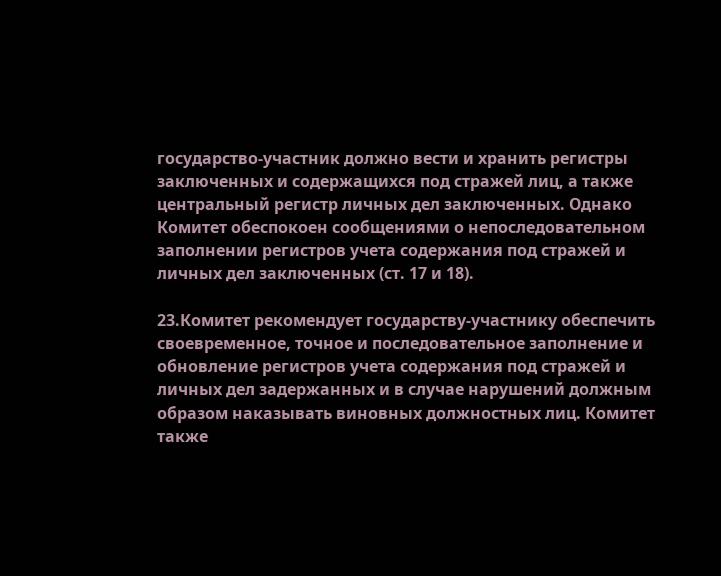государство-участник должно вести и хранить регистры заключенных и содержащихся под стражей лиц, а также центральный регистр личных дел заключенных. Однако Комитет обеспокоен сообщениями о непоследовательном заполнении регистров учета содержания под стражей и личных дел заключенных (ст. 17 и 18).

23.Комитет рекомендует государству-участнику обеспечить своевременное, точное и последовательное заполнение и обновление регистров учета содержания под стражей и личных дел задержанных и в случае нарушений должным образом наказывать виновных должностных лиц. Комитет также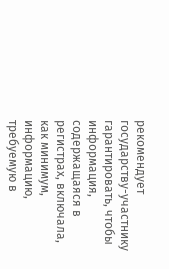рекомендует государству-участнику гарантировать, чтобы информация, содержащаяся в регистрах, включала, как минимум, информацию, требуемую в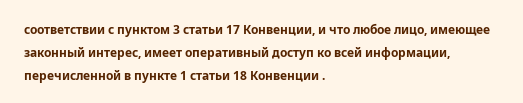соответствии с пунктом 3 статьи 17 Конвенции, и что любое лицо, имеющее законный интерес, имеет оперативный доступ ко всей информации, перечисленной в пункте 1 статьи 18 Конвенции .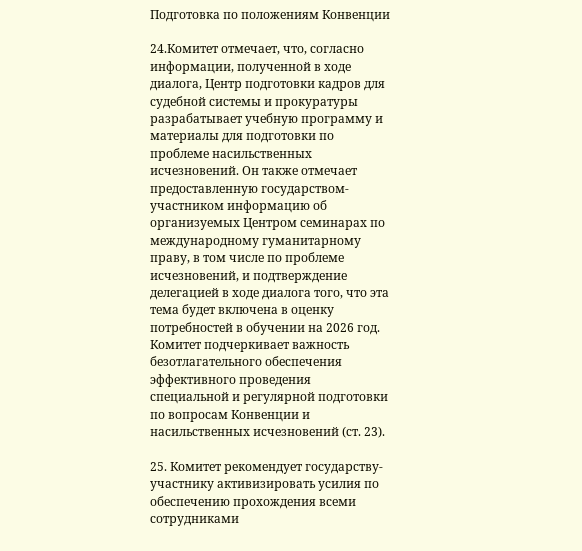Подготовка по положениям Конвенции

24.Комитет отмечает, что, согласно информации, полученной в ходе диалога, Центр подготовки кадров для судебной системы и прокуратуры разрабатывает учебную программу и материалы для подготовки по проблеме насильственных исчезновений. Он также отмечает предоставленную государством-участником информацию об организуемых Центром семинарах по международному гуманитарному праву, в том числе по проблеме исчезновений, и подтверждение делегацией в ходе диалога того, что эта тема будет включена в оценку потребностей в обучении на 2026 год. Комитет подчеркивает важность безотлагательного обеспечения эффективного проведения специальной и регулярной подготовки по вопросам Конвенции и насильственных исчезновений (ст. 23).

25. Комитет рекомендует государству-участнику активизировать усилия по обеспечению прохождения всеми сотрудниками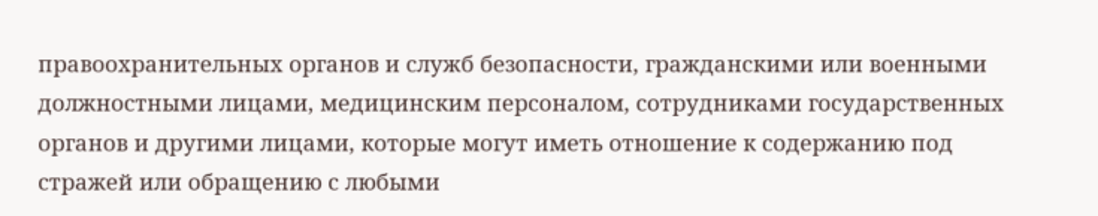правоохранительных органов и служб безопасности, гражданскими или военными должностными лицами, медицинским персоналом, сотрудниками государственных органов и другими лицами, которые могут иметь отношение к содержанию под стражей или обращению с любыми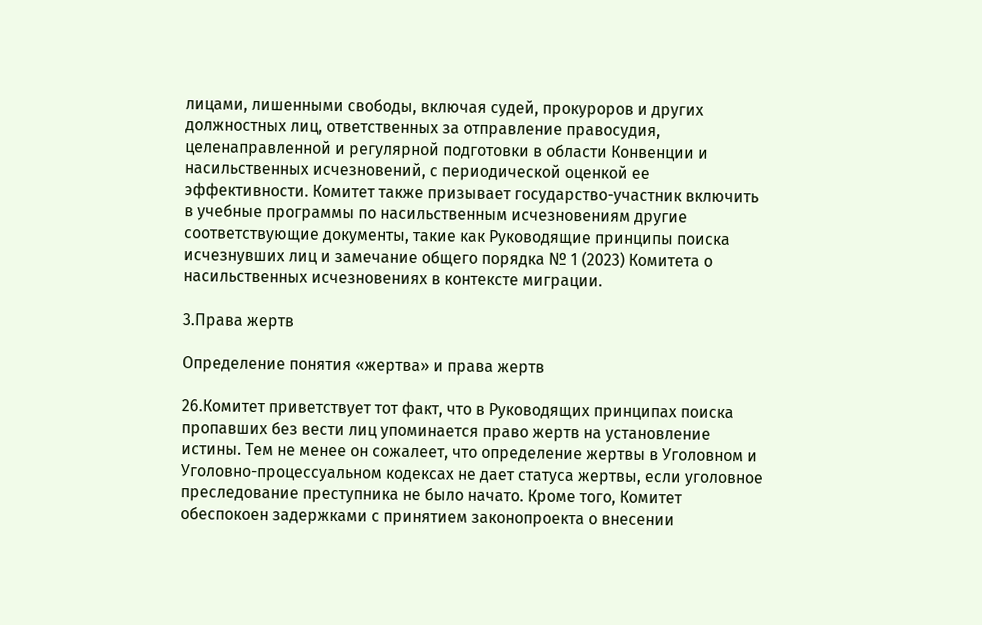лицами, лишенными свободы, включая судей, прокуроров и других должностных лиц, ответственных за отправление правосудия, целенаправленной и регулярной подготовки в области Конвенции и насильственных исчезновений, с периодической оценкой ее эффективности. Комитет также призывает государство-участник включить в учебные программы по насильственным исчезновениям другие соответствующие документы, такие как Руководящие принципы поиска исчезнувших лиц и замечание общего порядка № 1 (2023) Комитета о насильственных исчезновениях в контексте миграции.

3.Права жертв

Определение понятия «жертва» и права жертв

26.Комитет приветствует тот факт, что в Руководящих принципах поиска пропавших без вести лиц упоминается право жертв на установление истины. Тем не менее он сожалеет, что определение жертвы в Уголовном и Уголовно-процессуальном кодексах не дает статуса жертвы, если уголовное преследование преступника не было начато. Кроме того, Комитет обеспокоен задержками с принятием законопроекта о внесении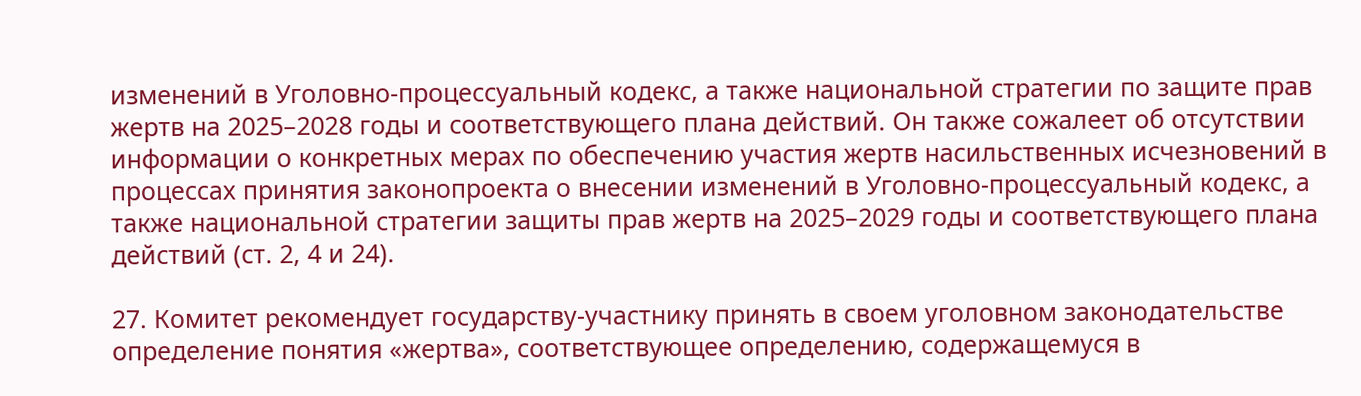изменений в Уголовно-процессуальный кодекс, а также национальной стратегии по защите прав жертв на 2025–2028 годы и соответствующего плана действий. Он также сожалеет об отсутствии информации о конкретных мерах по обеспечению участия жертв насильственных исчезновений в процессах принятия законопроекта о внесении изменений в Уголовно-процессуальный кодекс, а также национальной стратегии защиты прав жертв на 2025–2029 годы и соответствующего плана действий (ст. 2, 4 и 24).

27. Комитет рекомендует государству-участнику принять в своем уголовном законодательстве определение понятия «жертва», соответствующее определению, содержащемуся в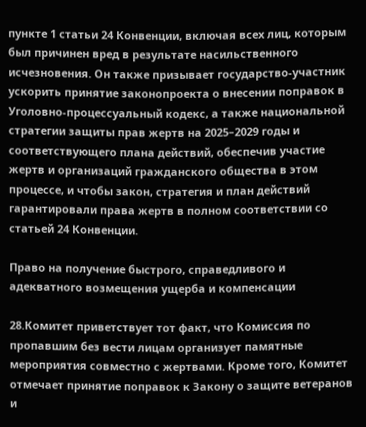пункте 1 статьи 24 Конвенции, включая всех лиц, которым был причинен вред в результате насильственного исчезновения. Он также призывает государство-участник ускорить принятие законопроекта о внесении поправок в Уголовно-процессуальный кодекс, а также национальной стратегии защиты прав жертв на 2025–2029 годы и соответствующего плана действий, обеспечив участие жертв и организаций гражданского общества в этом процессе, и чтобы закон, стратегия и план действий гарантировали права жертв в полном соответствии со статьей 24 Конвенции.

Право на получение быстрого, справедливого и адекватного возмещения ущерба и компенсации

28.Комитет приветствует тот факт, что Комиссия по пропавшим без вести лицам организует памятные мероприятия совместно с жертвами. Кроме того, Комитет отмечает принятие поправок к Закону о защите ветеранов и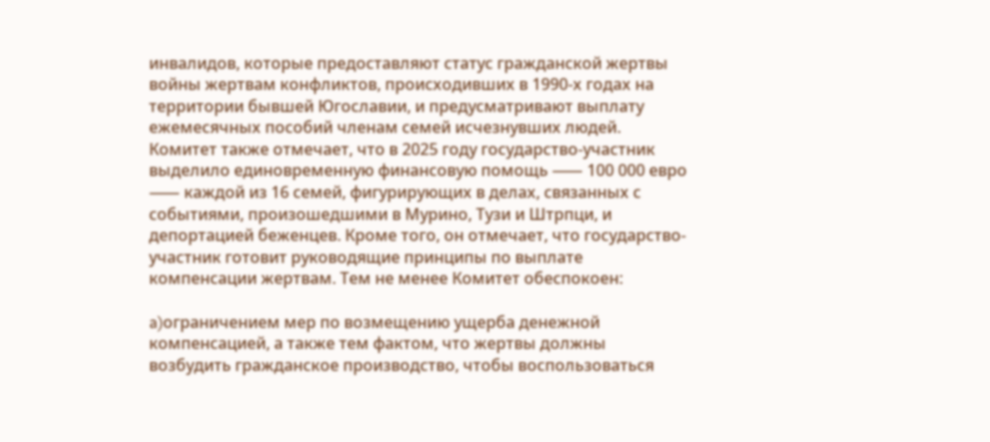инвалидов, которые предоставляют статус гражданской жертвы войны жертвам конфликтов, происходивших в 1990-х годах на территории бывшей Югославии, и предусматривают выплату ежемесячных пособий членам семей исчезнувших людей. Комитет также отмечает, что в 2025 году государство-участник выделило единовременную финансовую помощь ⸺ 100 000 евро ⸺ каждой из 16 семей, фигурирующих в делах, связанных с событиями, произошедшими в Мурино, Тузи и Штрпци, и депортацией беженцев. Кроме того, он отмечает, что государство-участник готовит руководящие принципы по выплате компенсации жертвам. Тем не менее Комитет обеспокоен:

a)ограничением мер по возмещению ущерба денежной компенсацией, а также тем фактом, что жертвы должны возбудить гражданское производство, чтобы воспользоваться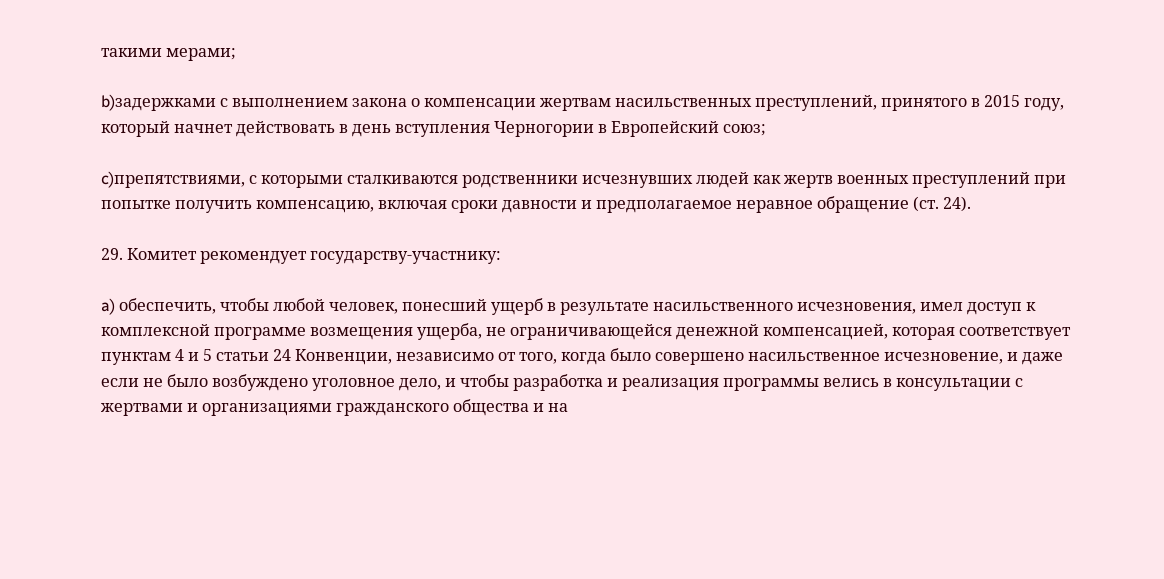такими мерами;

b)задержками с выполнением закона о компенсации жертвам насильственных преступлений, принятого в 2015 году, который начнет действовать в день вступления Черногории в Европейский союз;

c)препятствиями, с которыми сталкиваются родственники исчезнувших людей как жертв военных преступлений при попытке получить компенсацию, включая сроки давности и предполагаемое неравное обращение (ст. 24).

29. Комитет рекомендует государству-участнику:

a) обеспечить, чтобы любой человек, понесший ущерб в результате насильственного исчезновения, имел доступ к комплексной программе возмещения ущерба, не ограничивающейся денежной компенсацией, которая соответствует пунктам 4 и 5 статьи 24 Конвенции, независимо от того, когда было совершено насильственное исчезновение, и даже если не было возбуждено уголовное дело, и чтобы разработка и реализация программы велись в консультации с жертвами и организациями гражданского общества и на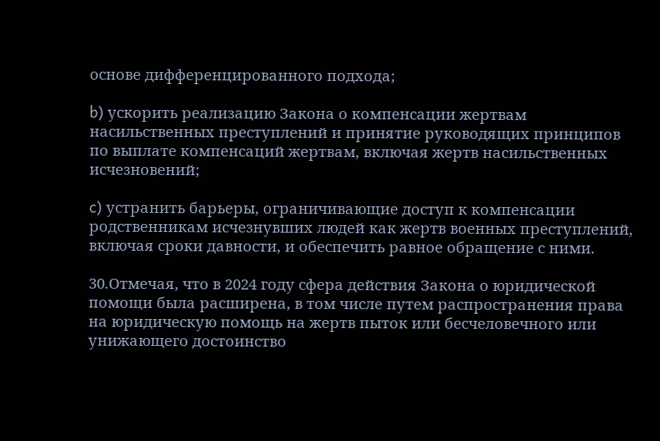основе дифференцированного подхода;

b) ускорить реализацию Закона о компенсации жертвам насильственных преступлений и принятие руководящих принципов по выплате компенсаций жертвам, включая жертв насильственных исчезновений;

c) устранить барьеры, ограничивающие доступ к компенсации родственникам исчезнувших людей как жертв военных преступлений, включая сроки давности, и обеспечить равное обращение с ними.

30.Отмечая, что в 2024 году сфера действия Закона о юридической помощи была расширена, в том числе путем распространения права на юридическую помощь на жертв пыток или бесчеловечного или унижающего достоинство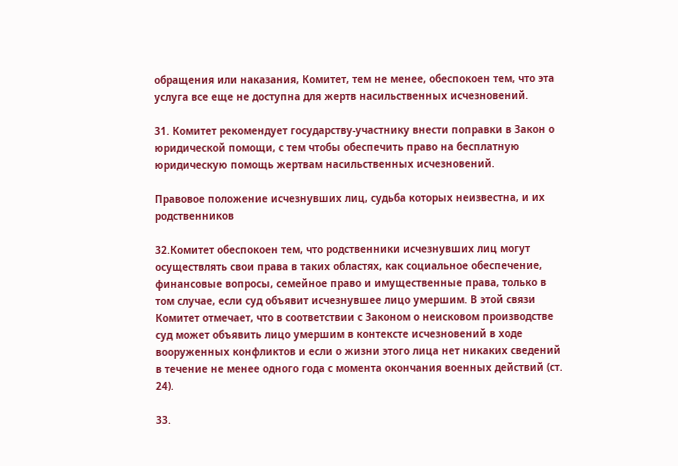обращения или наказания, Комитет, тем не менее, обеспокоен тем, что эта услуга все еще не доступна для жертв насильственных исчезновений.

31. Комитет рекомендует государству-участнику внести поправки в Закон о юридической помощи, с тем чтобы обеспечить право на бесплатную юридическую помощь жертвам насильственных исчезновений.

Правовое положение исчезнувших лиц, судьба которых неизвестна, и их родственников

32.Комитет обеспокоен тем, что родственники исчезнувших лиц могут осуществлять свои права в таких областях, как социальное обеспечение, финансовые вопросы, семейное право и имущественные права, только в том случае, если суд объявит исчезнувшее лицо умершим. В этой связи Комитет отмечает, что в соответствии с Законом о неисковом производстве суд может объявить лицо умершим в контексте исчезновений в ходе вооруженных конфликтов и если о жизни этого лица нет никаких сведений в течение не менее одного года с момента окончания военных действий (ст. 24).

33.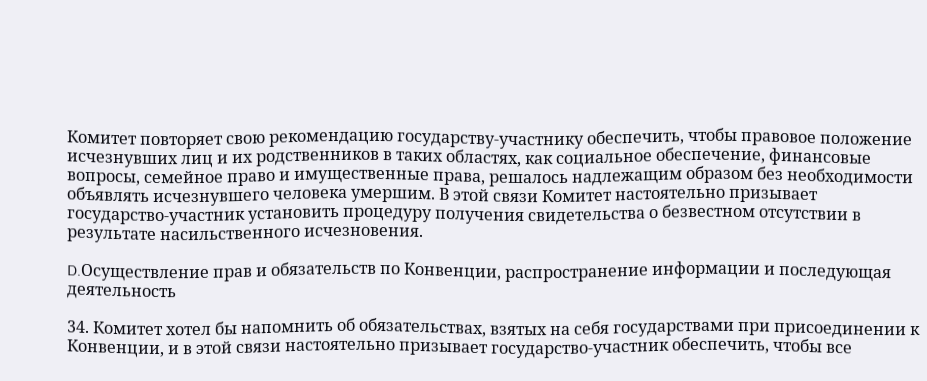Комитет повторяет свою рекомендацию государству-участнику обеспечить, чтобы правовое положение исчезнувших лиц и их родственников в таких областях, как социальное обеспечение, финансовые вопросы, семейное право и имущественные права, решалось надлежащим образом без необходимости объявлять исчезнувшего человека умершим. В этой связи Комитет настоятельно призывает государство-участник установить процедуру получения свидетельства о безвестном отсутствии в результате насильственного исчезновения.

D.Осуществление прав и обязательств по Конвенции, распространение информации и последующая деятельность

34. Комитет хотел бы напомнить об обязательствах, взятых на себя государствами при присоединении к Конвенции, и в этой связи настоятельно призывает государство-участник обеспечить, чтобы все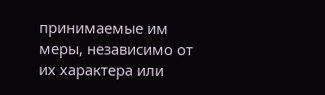принимаемые им меры, независимо от их характера или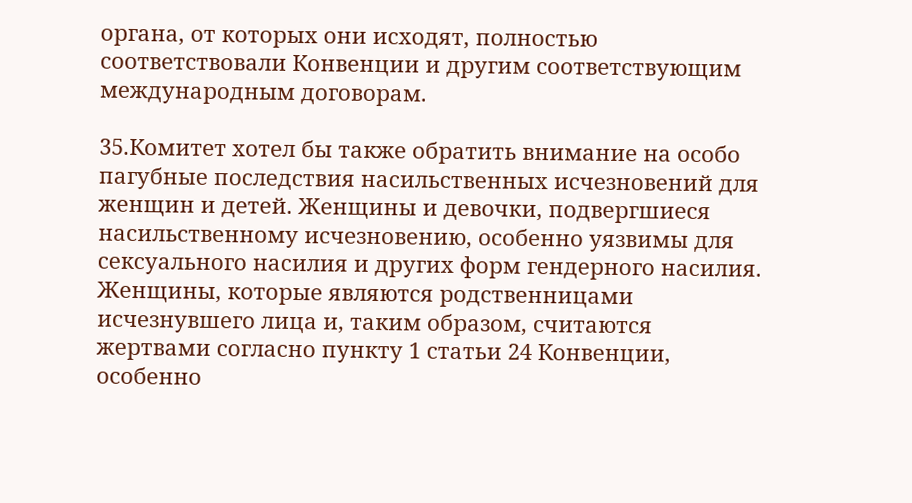органа, от которых они исходят, полностью соответствовали Конвенции и другим соответствующим международным договорам.

35.Комитет хотел бы также обратить внимание на особо пагубные последствия насильственных исчезновений для женщин и детей. Женщины и девочки, подвергшиеся насильственному исчезновению, особенно уязвимы для сексуального насилия и других форм гендерного насилия. Женщины, которые являются родственницами исчезнувшего лица и, таким образом, считаются жертвами согласно пункту 1 статьи 24 Конвенции, особенно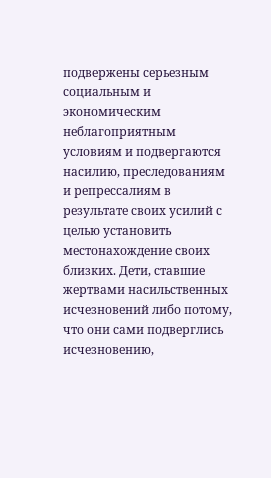подвержены серьезным социальным и экономическим неблагоприятным условиям и подвергаются насилию, преследованиям и репрессалиям в результате своих усилий с целью установить местонахождение своих близких. Дети, ставшие жертвами насильственных исчезновений либо потому, что они сами подверглись исчезновению,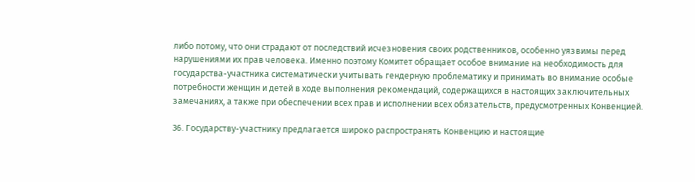либо потому, что они страдают от последствий исчезновения своих родственников, особенно уязвимы перед нарушениями их прав человека. Именно поэтому Комитет обращает особое внимание на необходимость для государства-участника систематически учитывать гендерную проблематику и принимать во внимание особые потребности женщин и детей в ходе выполнения рекомендаций, содержащихся в настоящих заключительных замечаниях, а также при обеспечении всех прав и исполнении всех обязательств, предусмотренных Конвенцией.

36. Государству-участнику предлагается широко распространять Конвенцию и настоящие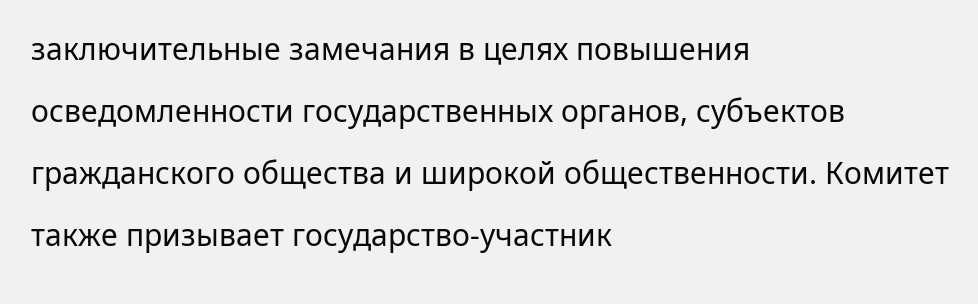заключительные замечания в целях повышения осведомленности государственных органов, субъектов гражданского общества и широкой общественности. Комитет также призывает государство-участник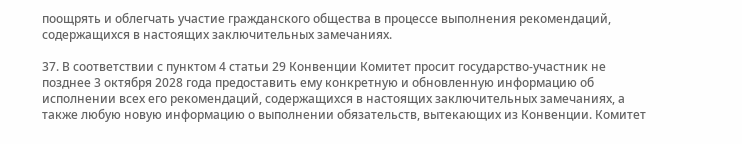поощрять и облегчать участие гражданского общества в процессе выполнения рекомендаций, содержащихся в настоящих заключительных замечаниях.

37. В соответствии с пунктом 4 статьи 29 Конвенции Комитет просит государство-участник не позднее 3 октября 2028 года предоставить ему конкретную и обновленную информацию об исполнении всех его рекомендаций, содержащихся в настоящих заключительных замечаниях, а также любую новую информацию о выполнении обязательств, вытекающих из Конвенции. Комитет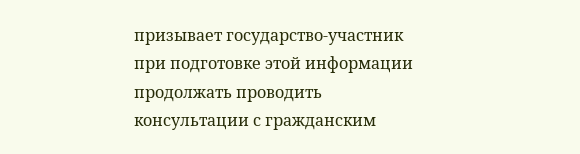призывает государство-участник при подготовке этой информации продолжать проводить консультации с гражданским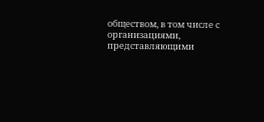обществом, в том числе с организациями, представляющими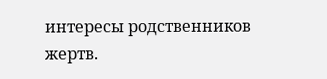интересы родственников жертв.